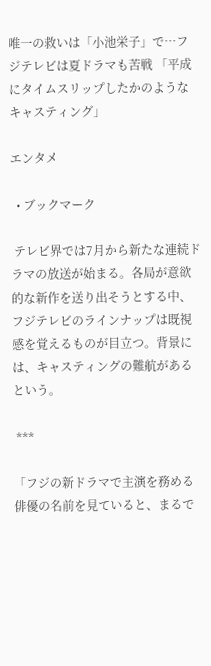唯一の救いは「小池栄子」で…フジテレビは夏ドラマも苦戦 「平成にタイムスリップしたかのようなキャスティング」

エンタメ

  • ブックマーク

 テレビ界では7月から新たな連続ドラマの放送が始まる。各局が意欲的な新作を送り出そうとする中、フジテレビのラインナップは既視感を覚えるものが目立つ。背景には、キャスティングの難航があるという。

 ***

「フジの新ドラマで主演を務める俳優の名前を見ていると、まるで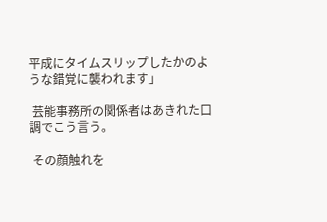平成にタイムスリップしたかのような錯覚に襲われます」

 芸能事務所の関係者はあきれた口調でこう言う。

 その顔触れを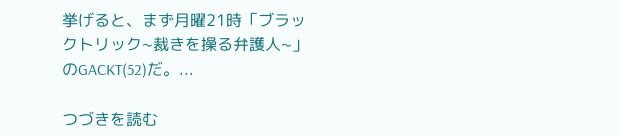挙げると、まず月曜21時「ブラックトリック~裁きを操る弁護人~」のGACKT(52)だ。...

つづきを読む